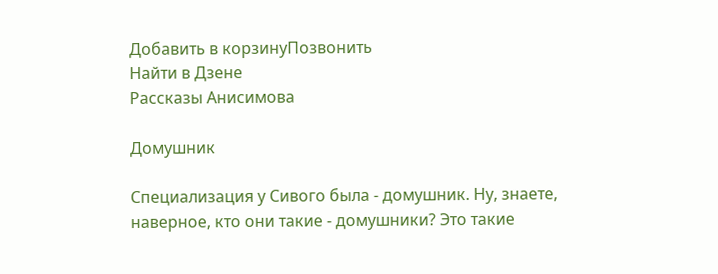Добавить в корзинуПозвонить
Найти в Дзене
Рассказы Анисимова

Домушник

Специализация у Сивого была - домушник. Ну, знаете, наверное, кто они такие - домушники? Это такие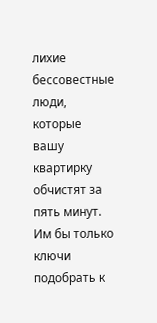лихие бессовестные люди, которые вашу квартирку обчистят за пять минут. Им бы только ключи подобрать к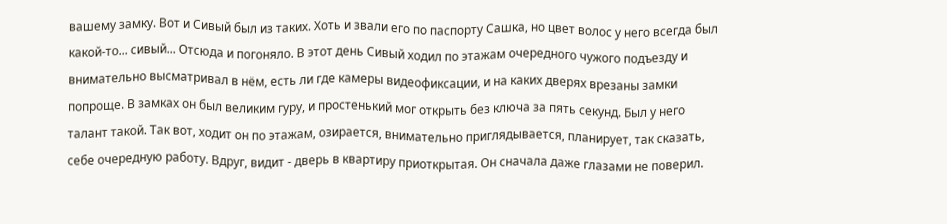вашему замку. Вот и Сивый был из таких. Хоть и звали его по паспорту Сашка, но цвет волос у него всегда был какой-то... сивый... Отсюда и погоняло. В этот день Сивый ходил по этажам очередного чужого подъезду и внимательно высматривал в нём, есть ли где камеры видеофиксации, и на каких дверях врезаны замки попроще. В замках он был великим гуру, и простенький мог открыть без ключа за пять секунд. Был у него талант такой. Так вот, ходит он по этажам, озирается, внимательно приглядывается, планирует, так сказать, себе очередную работу. Вдруг, видит - дверь в квартиру приоткрытая. Он сначала даже глазами не поверил.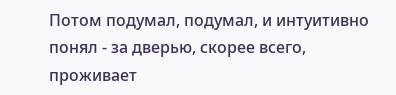Потом подумал, подумал, и интуитивно понял - за дверью, скорее всего, проживает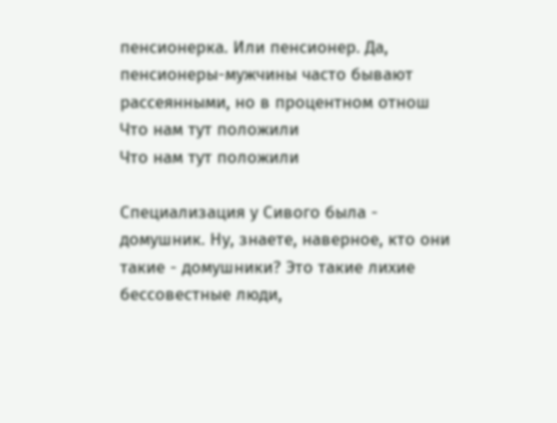пенсионерка. Или пенсионер. Да, пенсионеры-мужчины часто бывают рассеянными, но в процентном отнош
Что нам тут положили
Что нам тут положили

Специализация у Сивого была - домушник. Ну, знаете, наверное, кто они такие - домушники? Это такие лихие бессовестные люди,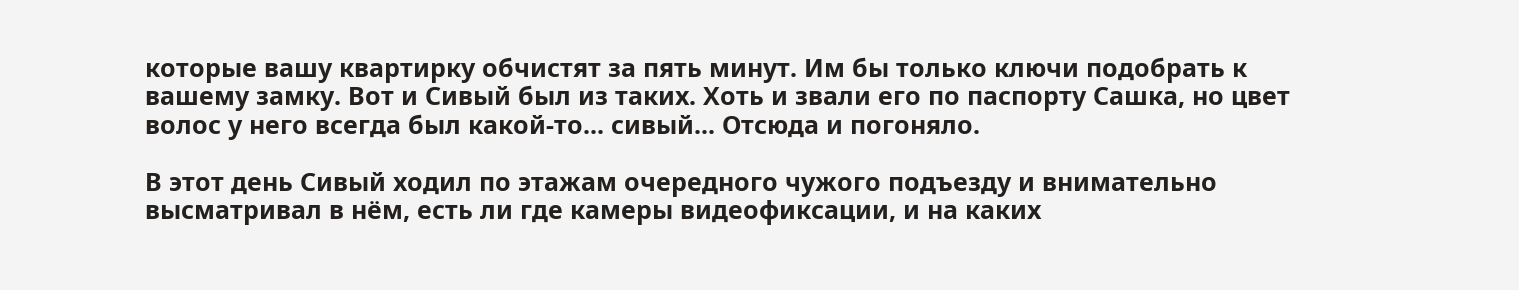которые вашу квартирку обчистят за пять минут. Им бы только ключи подобрать к вашему замку. Вот и Сивый был из таких. Хоть и звали его по паспорту Сашка, но цвет волос у него всегда был какой-то... сивый... Отсюда и погоняло.

В этот день Сивый ходил по этажам очередного чужого подъезду и внимательно высматривал в нём, есть ли где камеры видеофиксации, и на каких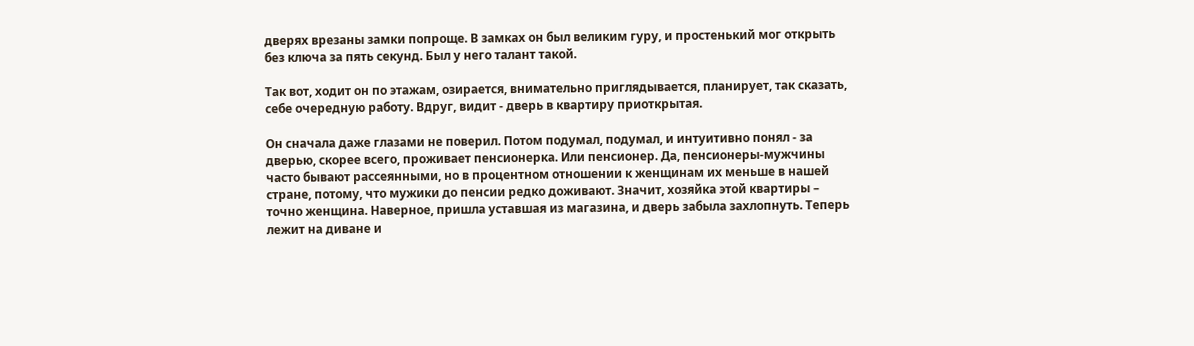дверях врезаны замки попроще. В замках он был великим гуру, и простенький мог открыть без ключа за пять секунд. Был у него талант такой.

Так вот, ходит он по этажам, озирается, внимательно приглядывается, планирует, так сказать, себе очередную работу. Вдруг, видит - дверь в квартиру приоткрытая.

Он сначала даже глазами не поверил. Потом подумал, подумал, и интуитивно понял - за дверью, скорее всего, проживает пенсионерка. Или пенсионер. Да, пенсионеры-мужчины часто бывают рассеянными, но в процентном отношении к женщинам их меньше в нашей стране, потому, что мужики до пенсии редко доживают. Значит, хозяйка этой квартиры – точно женщина. Наверное, пришла уставшая из магазина, и дверь забыла захлопнуть. Теперь лежит на диване и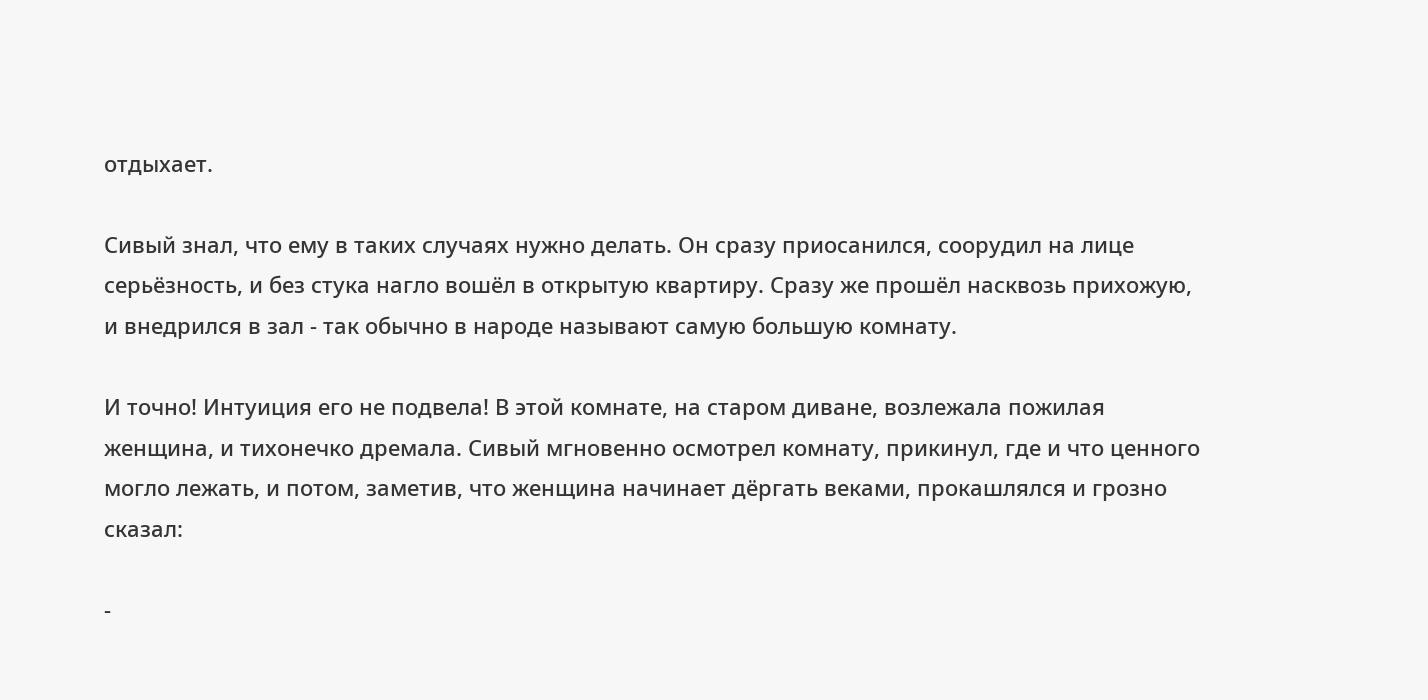отдыхает.

Сивый знал, что ему в таких случаях нужно делать. Он сразу приосанился, соорудил на лице серьёзность, и без стука нагло вошёл в открытую квартиру. Сразу же прошёл насквозь прихожую, и внедрился в зал - так обычно в народе называют самую большую комнату.

И точно! Интуиция его не подвела! В этой комнате, на старом диване, возлежала пожилая женщина, и тихонечко дремала. Сивый мгновенно осмотрел комнату, прикинул, где и что ценного могло лежать, и потом, заметив, что женщина начинает дёргать веками, прокашлялся и грозно сказал:

-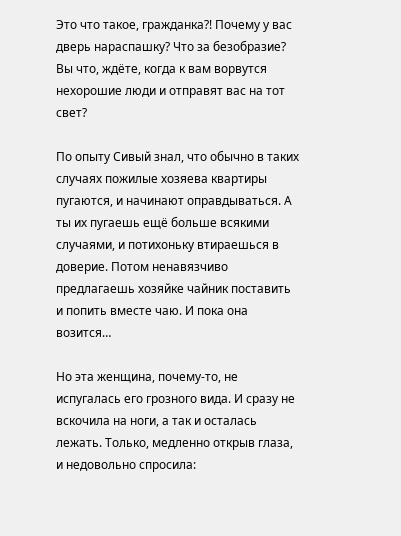Это что такое, гражданка?! Почему у вас дверь нараспашку? Что за безобразие? Вы что, ждёте, когда к вам ворвутся нехорошие люди и отправят вас на тот свет?

По опыту Сивый знал, что обычно в таких случаях пожилые хозяева квартиры пугаются, и начинают оправдываться. А ты их пугаешь ещё больше всякими случаями, и потихоньку втираешься в доверие. Потом ненавязчиво предлагаешь хозяйке чайник поставить и попить вместе чаю. И пока она возится…

Но эта женщина, почему-то, не испугалась его грозного вида. И сразу не вскочила на ноги, а так и осталась лежать. Только, медленно открыв глаза, и недовольно спросила: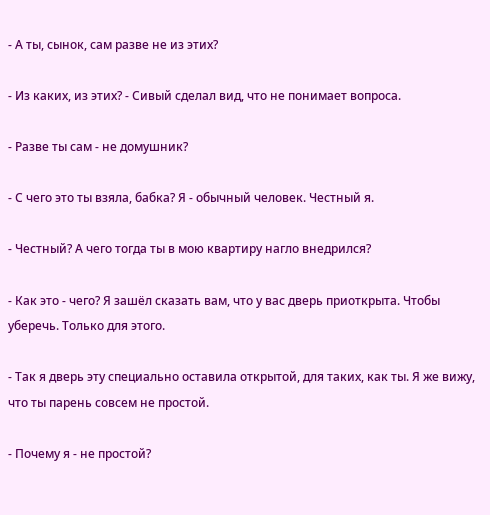- А ты, сынок, сам разве не из этих?

- Из каких, из этих? - Сивый сделал вид, что не понимает вопроса.

- Разве ты сам - не домушник?

- С чего это ты взяла, бабка? Я - обычный человек. Честный я.

- Честный? А чего тогда ты в мою квартиру нагло внедрился?

- Как это - чего? Я зашёл сказать вам, что у вас дверь приоткрыта. Чтобы уберечь. Только для этого.

- Так я дверь эту специально оставила открытой, для таких, как ты. Я же вижу, что ты парень совсем не простой.

- Почему я - не простой?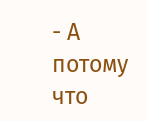- А потому что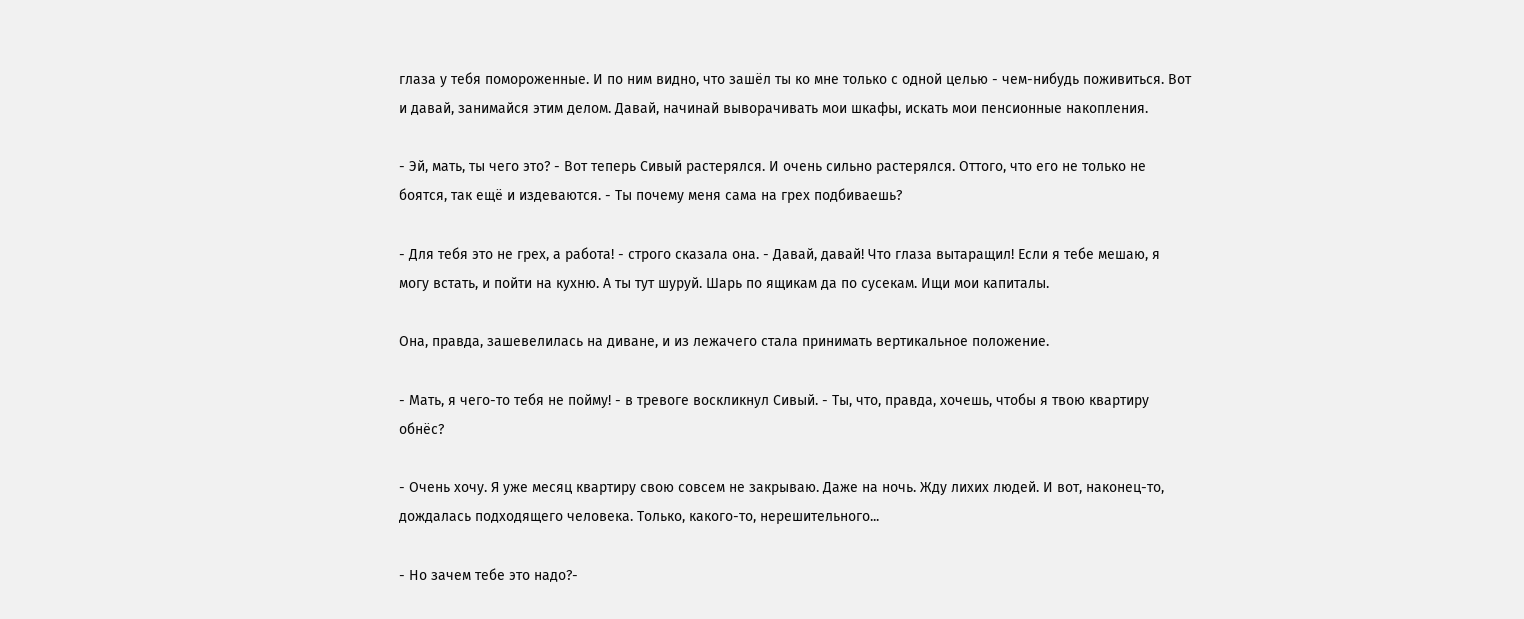глаза у тебя помороженные. И по ним видно, что зашёл ты ко мне только с одной целью - чем-нибудь поживиться. Вот и давай, занимайся этим делом. Давай, начинай выворачивать мои шкафы, искать мои пенсионные накопления.

- Эй, мать, ты чего это? - Вот теперь Сивый растерялся. И очень сильно растерялся. Оттого, что его не только не боятся, так ещё и издеваются. - Ты почему меня сама на грех подбиваешь?

- Для тебя это не грех, а работа! - строго сказала она. - Давай, давай! Что глаза вытаращил! Если я тебе мешаю, я могу встать, и пойти на кухню. А ты тут шуруй. Шарь по ящикам да по сусекам. Ищи мои капиталы.

Она, правда, зашевелилась на диване, и из лежачего стала принимать вертикальное положение.

- Мать, я чего-то тебя не пойму! - в тревоге воскликнул Сивый. - Ты, что, правда, хочешь, чтобы я твою квартиру обнёс?

- Очень хочу. Я уже месяц квартиру свою совсем не закрываю. Даже на ночь. Жду лихих людей. И вот, наконец-то, дождалась подходящего человека. Только, какого-то, нерешительного...

- Но зачем тебе это надо?-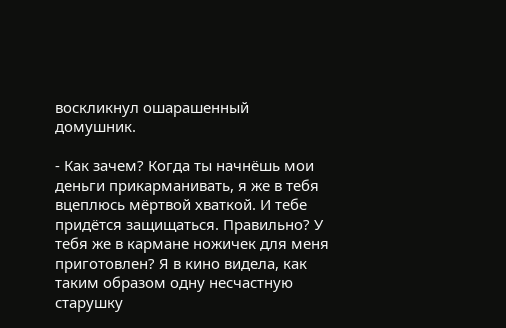воскликнул ошарашенный домушник.

- Как зачем? Когда ты начнёшь мои деньги прикарманивать, я же в тебя вцеплюсь мёртвой хваткой. И тебе придётся защищаться. Правильно? У тебя же в кармане ножичек для меня приготовлен? Я в кино видела, как таким образом одну несчастную старушку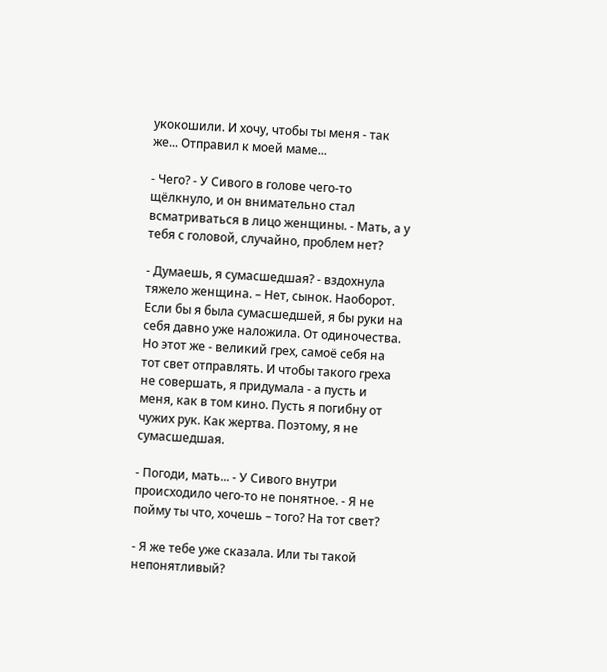укокошили. И хочу, чтобы ты меня - так же... Отправил к моей маме...

- Чего? - У Сивого в голове чего-то щёлкнуло, и он внимательно стал всматриваться в лицо женщины. - Мать, а у тебя с головой, случайно, проблем нет?

- Думаешь, я сумасшедшая? - вздохнула тяжело женщина. – Нет, сынок. Наоборот. Если бы я была сумасшедшей, я бы руки на себя давно уже наложила. От одиночества. Но этот же - великий грех, самоё себя на тот свет отправлять. И чтобы такого греха не совершать, я придумала - а пусть и меня, как в том кино. Пусть я погибну от чужих рук. Как жертва. Поэтому, я не сумасшедшая.

- Погоди, мать... - У Сивого внутри происходило чего-то не понятное. - Я не пойму ты что, хочешь – того? На тот свет?

- Я же тебе уже сказала. Или ты такой непонятливый?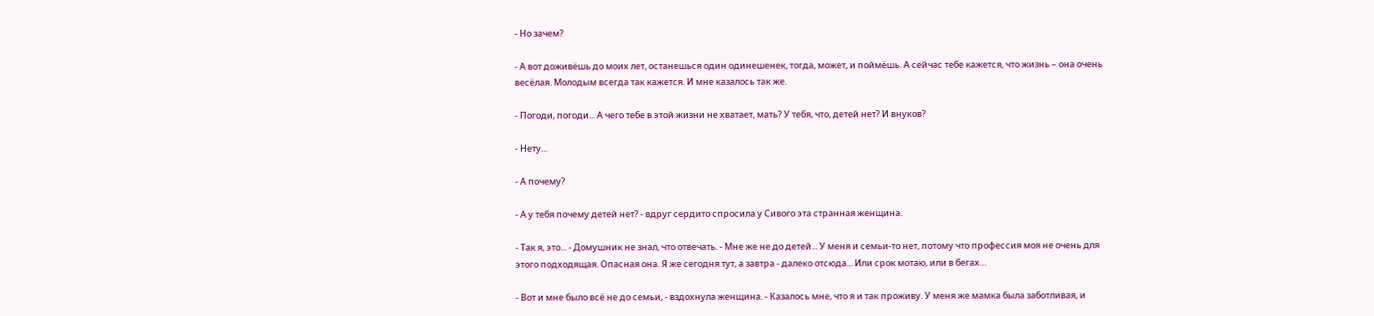- Но зачем?

- А вот доживёшь до моих лет, останешься один одинешенек, тогда, может, и поймёшь. А сейчас тебе кажется, что жизнь – она очень весёлая. Молодым всегда так кажется. И мне казалось так же.

- Погоди, погоди... А чего тебе в этой жизни не хватает, мать? У тебя, что, детей нет? И внуков?

- Нету...

- А почему?

- А у тебя почему детей нет? - вдруг сердито спросила у Сивого эта странная женщина.

- Так я, это... - Домушник не знал, что отвечать. - Мне же не до детей... У меня и семьи-то нет, потому что профессия моя не очень для этого подходящая. Опасная она. Я же сегодня тут, а завтра - далеко отсюда... Или срок мотаю, или в бегах…

- Вот и мне было всё не до семьи, - вздохнула женщина. - Казалось мне, что я и так проживу. У меня же мамка была заботливая, и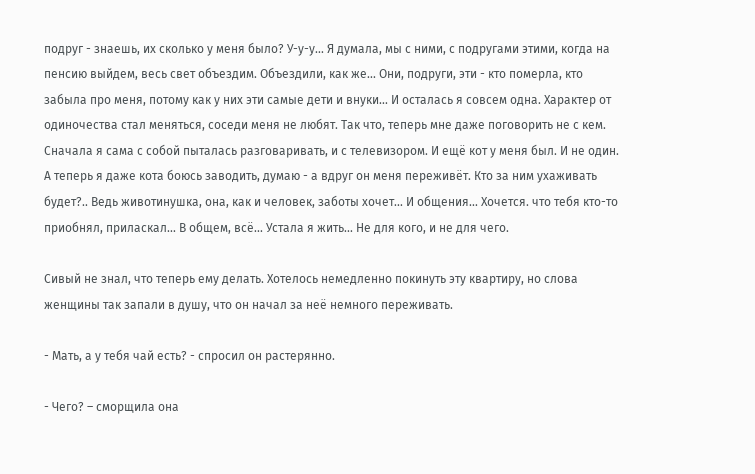подруг - знаешь, их сколько у меня было? У-у-у... Я думала, мы с ними, с подругами этими, когда на пенсию выйдем, весь свет объездим. Объездили, как же... Они, подруги, эти - кто померла, кто забыла про меня, потому как у них эти самые дети и внуки... И осталась я совсем одна. Характер от одиночества стал меняться, соседи меня не любят. Так что, теперь мне даже поговорить не с кем. Сначала я сама с собой пыталась разговаривать, и с телевизором. И ещё кот у меня был. И не один. А теперь я даже кота боюсь заводить, думаю - а вдруг он меня переживёт. Кто за ним ухаживать будет?.. Ведь животинушка, она, как и человек, заботы хочет... И общения... Хочется. что тебя кто-то приобнял, приласкал... В общем, всё... Устала я жить... Не для кого, и не для чего.

Сивый не знал, что теперь ему делать. Хотелось немедленно покинуть эту квартиру, но слова женщины так запали в душу, что он начал за неё немного переживать.

- Мать, а у тебя чай есть? - спросил он растерянно.

- Чего? – сморщила она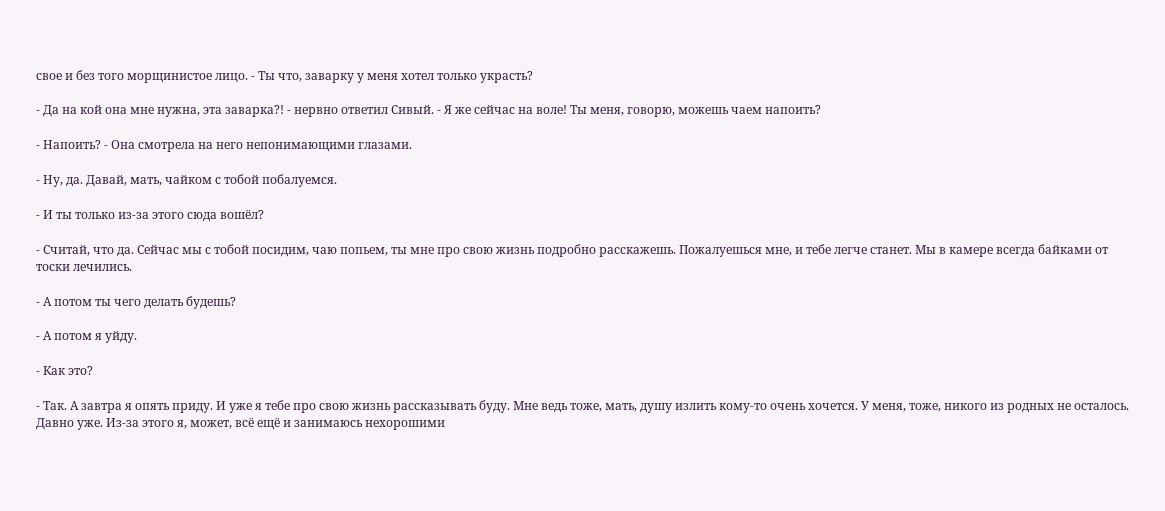свое и без того морщинистое лицо. - Ты что, заварку у меня хотел только украсть?

- Да на кой она мне нужна, эта заварка?! - нервно ответил Сивый. - Я же сейчас на воле! Ты меня, говорю, можешь чаем напоить?

- Напоить? - Она смотрела на него непонимающими глазами.

- Ну, да. Давай, мать, чайком с тобой побалуемся.

- И ты только из-за этого сюда вошёл?

- Считай, что да. Сейчас мы с тобой посидим, чаю попьем, ты мне про свою жизнь подробно расскажешь. Пожалуешься мне, и тебе легче станет. Мы в камере всегда байками от тоски лечились.

- А потом ты чего делать будешь?

- А потом я уйду.

- Как это?

- Так. А завтра я опять приду. И уже я тебе про свою жизнь рассказывать буду. Мне ведь тоже, мать, душу излить кому-то очень хочется. У меня, тоже, никого из родных не осталось. Давно уже. Из-за этого я, может, всё ещё и занимаюсь нехорошими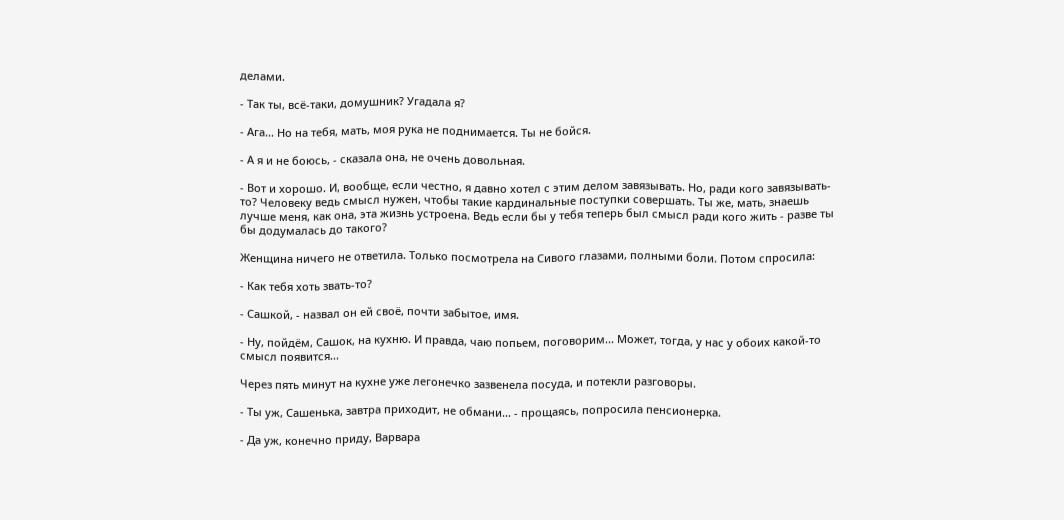делами.

- Так ты, всё-таки, домушник? Угадала я?

- Ага... Но на тебя, мать, моя рука не поднимается. Ты не бойся.

- А я и не боюсь, - сказала она, не очень довольная.

- Вот и хорошо. И, вообще, если честно, я давно хотел с этим делом завязывать. Но, ради кого завязывать-то? Человеку ведь смысл нужен, чтобы такие кардинальные поступки совершать. Ты же, мать, знаешь лучше меня, как она, эта жизнь устроена. Ведь если бы у тебя теперь был смысл ради кого жить - разве ты бы додумалась до такого?

Женщина ничего не ответила. Только посмотрела на Сивого глазами, полными боли. Потом спросила:

- Как тебя хоть звать-то?

- Сашкой, - назвал он ей своё, почти забытое, имя.

- Ну, пойдём, Сашок, на кухню. И правда, чаю попьем, поговорим... Может, тогда, у нас у обоих какой-то смысл появится...

Через пять минут на кухне уже легонечко зазвенела посуда, и потекли разговоры.

- Ты уж, Сашенька, завтра приходит, не обмани... - прощаясь, попросила пенсионерка.

- Да уж, конечно приду, Варвара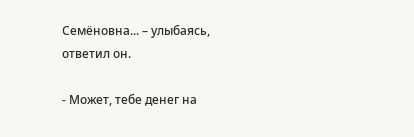Семёновна... – улыбаясь, ответил он.

- Может, тебе денег на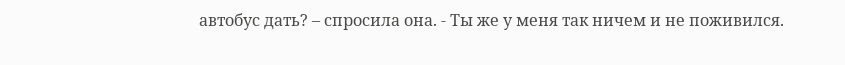автобус дать? – спросила она. - Ты же у меня так ничем и не поживился.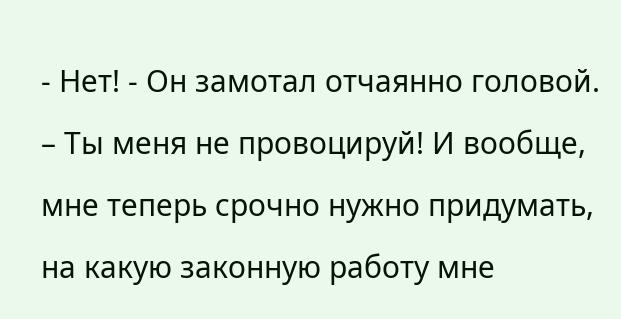- Нет! - Он замотал отчаянно головой. – Ты меня не провоцируй! И вообще, мне теперь срочно нужно придумать, на какую законную работу мне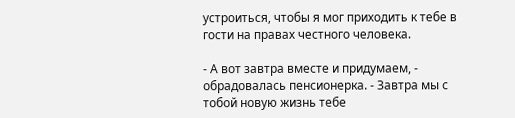устроиться, чтобы я мог приходить к тебе в гости на правах честного человека.

- А вот завтра вместе и придумаем, - обрадовалась пенсионерка. - Завтра мы с тобой новую жизнь тебе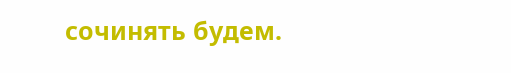сочинять будем.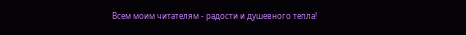Всем моим читателям - радости и душевного тепла!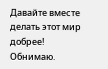Давайте вместе делать этот мир добрее!
Обнимаю.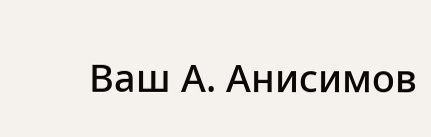Ваш А. Анисимов